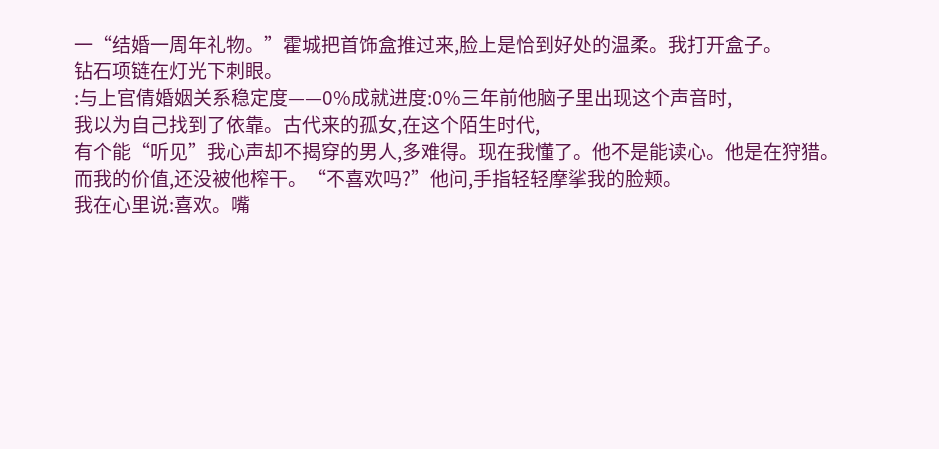一“结婚一周年礼物。”霍城把首饰盒推过来,脸上是恰到好处的温柔。我打开盒子。
钻石项链在灯光下刺眼。
:与上官倩婚姻关系稳定度——0%成就进度:0%三年前他脑子里出现这个声音时,
我以为自己找到了依靠。古代来的孤女,在这个陌生时代,
有个能“听见”我心声却不揭穿的男人,多难得。现在我懂了。他不是能读心。他是在狩猎。
而我的价值,还没被他榨干。“不喜欢吗?”他问,手指轻轻摩挲我的脸颊。
我在心里说:喜欢。嘴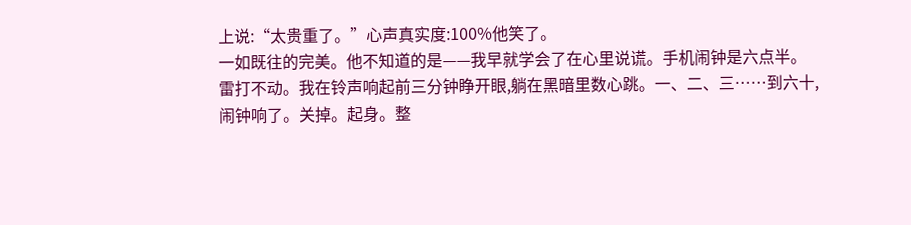上说:“太贵重了。”心声真实度:100%他笑了。
一如既往的完美。他不知道的是——我早就学会了在心里说谎。手机闹钟是六点半。
雷打不动。我在铃声响起前三分钟睁开眼,躺在黑暗里数心跳。一、二、三……到六十,
闹钟响了。关掉。起身。整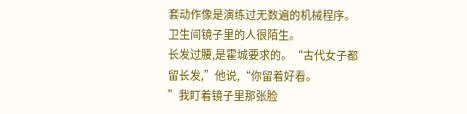套动作像是演练过无数遍的机械程序。卫生间镜子里的人很陌生。
长发过腰,是霍城要求的。“古代女子都留长发,”他说,“你留着好看。
”我盯着镜子里那张脸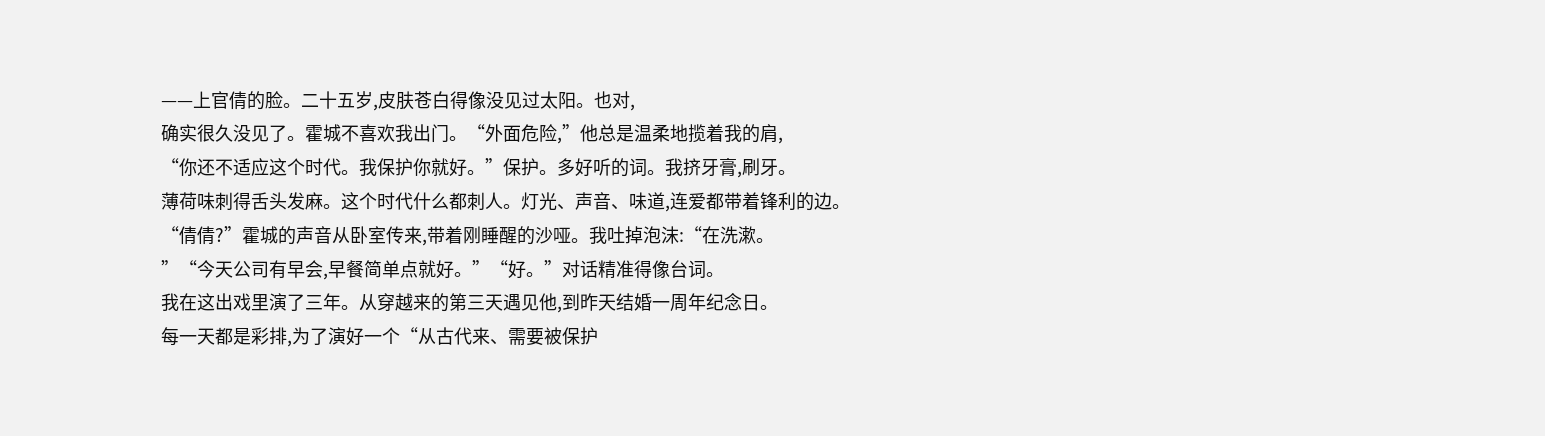——上官倩的脸。二十五岁,皮肤苍白得像没见过太阳。也对,
确实很久没见了。霍城不喜欢我出门。“外面危险,”他总是温柔地揽着我的肩,
“你还不适应这个时代。我保护你就好。”保护。多好听的词。我挤牙膏,刷牙。
薄荷味刺得舌头发麻。这个时代什么都刺人。灯光、声音、味道,连爱都带着锋利的边。
“倩倩?”霍城的声音从卧室传来,带着刚睡醒的沙哑。我吐掉泡沫:“在洗漱。
”“今天公司有早会,早餐简单点就好。”“好。”对话精准得像台词。
我在这出戏里演了三年。从穿越来的第三天遇见他,到昨天结婚一周年纪念日。
每一天都是彩排,为了演好一个“从古代来、需要被保护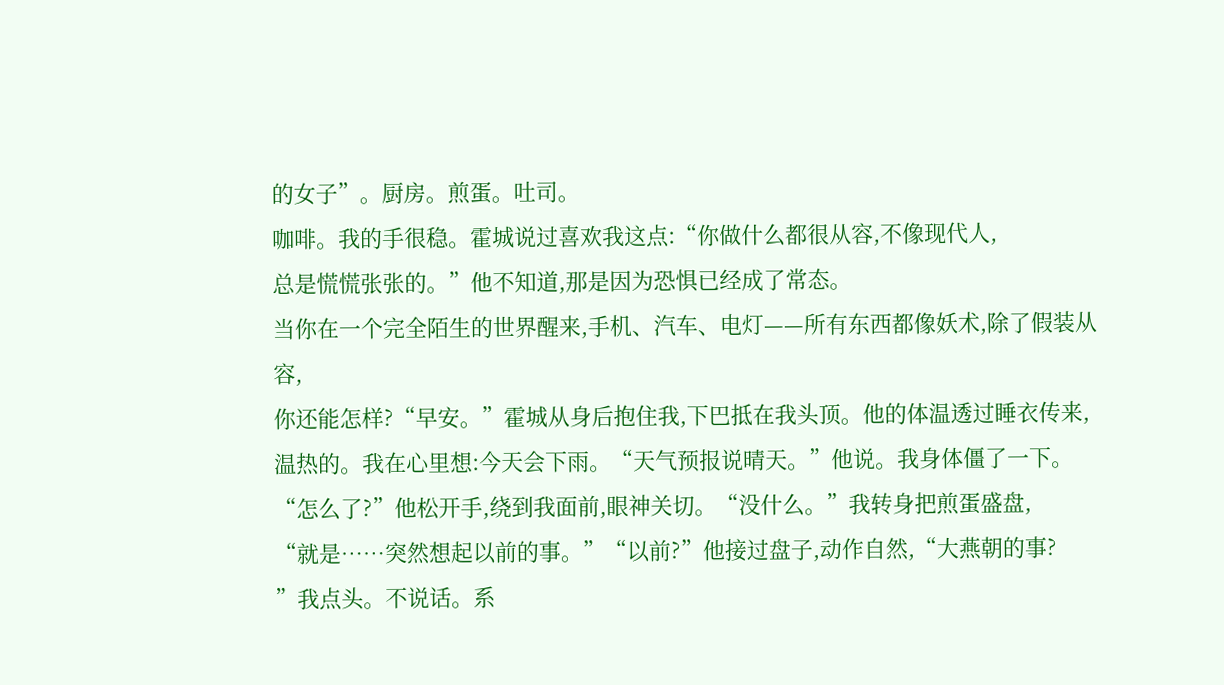的女子”。厨房。煎蛋。吐司。
咖啡。我的手很稳。霍城说过喜欢我这点:“你做什么都很从容,不像现代人,
总是慌慌张张的。”他不知道,那是因为恐惧已经成了常态。
当你在一个完全陌生的世界醒来,手机、汽车、电灯——所有东西都像妖术,除了假装从容,
你还能怎样?“早安。”霍城从身后抱住我,下巴抵在我头顶。他的体温透过睡衣传来,
温热的。我在心里想:今天会下雨。“天气预报说晴天。”他说。我身体僵了一下。
“怎么了?”他松开手,绕到我面前,眼神关切。“没什么。”我转身把煎蛋盛盘,
“就是……突然想起以前的事。”“以前?”他接过盘子,动作自然,“大燕朝的事?
”我点头。不说话。系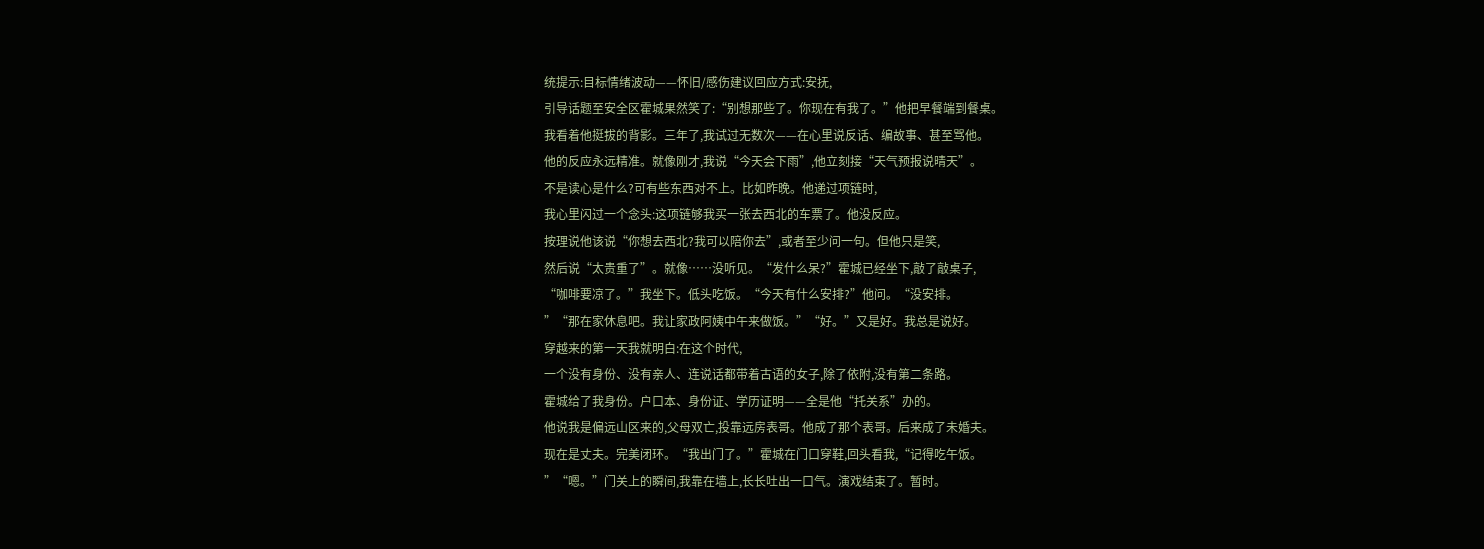统提示:目标情绪波动——怀旧/感伤建议回应方式:安抚,
引导话题至安全区霍城果然笑了:“别想那些了。你现在有我了。”他把早餐端到餐桌。
我看着他挺拔的背影。三年了,我试过无数次——在心里说反话、编故事、甚至骂他。
他的反应永远精准。就像刚才,我说“今天会下雨”,他立刻接“天气预报说晴天”。
不是读心是什么?可有些东西对不上。比如昨晚。他递过项链时,
我心里闪过一个念头:这项链够我买一张去西北的车票了。他没反应。
按理说他该说“你想去西北?我可以陪你去”,或者至少问一句。但他只是笑,
然后说“太贵重了”。就像……没听见。“发什么呆?”霍城已经坐下,敲了敲桌子,
“咖啡要凉了。”我坐下。低头吃饭。“今天有什么安排?”他问。“没安排。
”“那在家休息吧。我让家政阿姨中午来做饭。”“好。”又是好。我总是说好。
穿越来的第一天我就明白:在这个时代,
一个没有身份、没有亲人、连说话都带着古语的女子,除了依附,没有第二条路。
霍城给了我身份。户口本、身份证、学历证明——全是他“托关系”办的。
他说我是偏远山区来的,父母双亡,投靠远房表哥。他成了那个表哥。后来成了未婚夫。
现在是丈夫。完美闭环。“我出门了。”霍城在门口穿鞋,回头看我,“记得吃午饭。
”“嗯。”门关上的瞬间,我靠在墙上,长长吐出一口气。演戏结束了。暂时。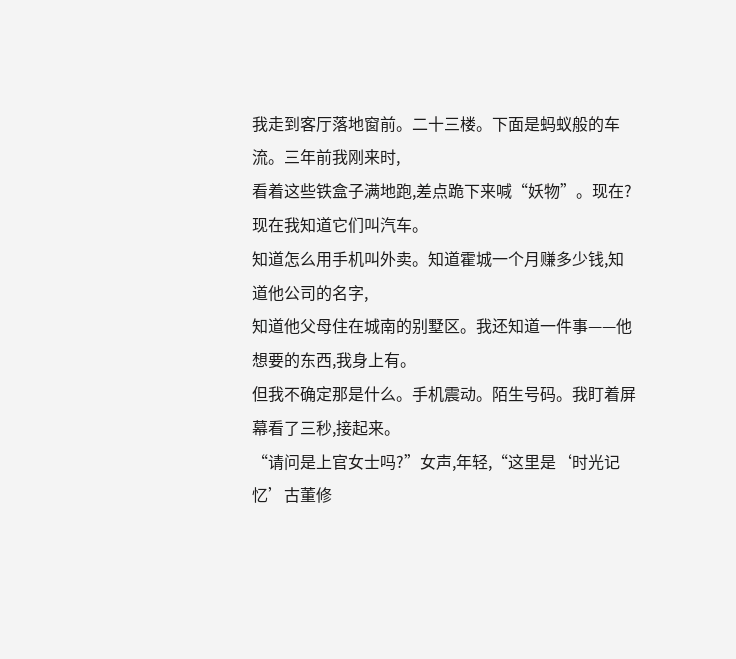我走到客厅落地窗前。二十三楼。下面是蚂蚁般的车流。三年前我刚来时,
看着这些铁盒子满地跑,差点跪下来喊“妖物”。现在?现在我知道它们叫汽车。
知道怎么用手机叫外卖。知道霍城一个月赚多少钱,知道他公司的名字,
知道他父母住在城南的别墅区。我还知道一件事——他想要的东西,我身上有。
但我不确定那是什么。手机震动。陌生号码。我盯着屏幕看了三秒,接起来。
“请问是上官女士吗?”女声,年轻,“这里是‘时光记忆’古董修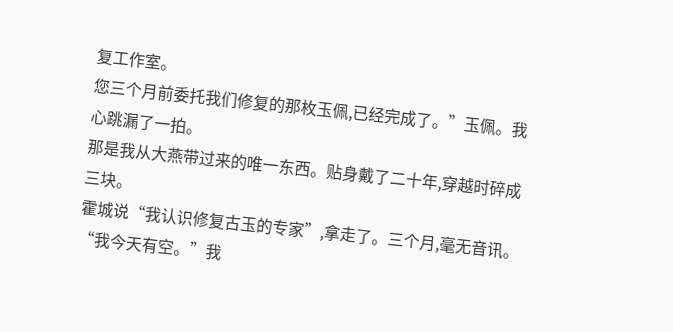复工作室。
您三个月前委托我们修复的那枚玉佩,已经完成了。”玉佩。我心跳漏了一拍。
那是我从大燕带过来的唯一东西。贴身戴了二十年,穿越时碎成三块。
霍城说“我认识修复古玉的专家”,拿走了。三个月,毫无音讯。“我今天有空。”我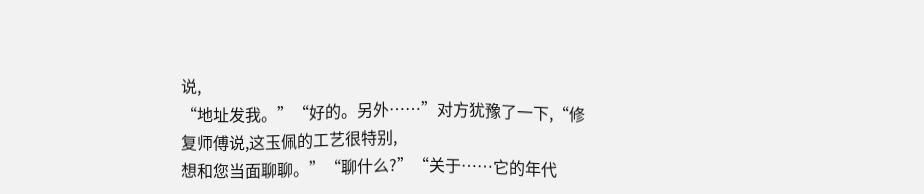说,
“地址发我。”“好的。另外……”对方犹豫了一下,“修复师傅说,这玉佩的工艺很特别,
想和您当面聊聊。”“聊什么?”“关于……它的年代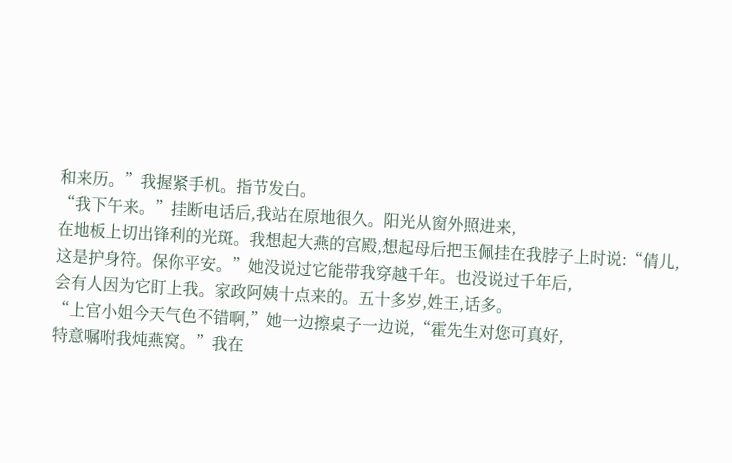和来历。”我握紧手机。指节发白。
“我下午来。”挂断电话后,我站在原地很久。阳光从窗外照进来,
在地板上切出锋利的光斑。我想起大燕的宫殿,想起母后把玉佩挂在我脖子上时说:“倩儿,
这是护身符。保你平安。”她没说过它能带我穿越千年。也没说过千年后,
会有人因为它盯上我。家政阿姨十点来的。五十多岁,姓王,话多。
“上官小姐今天气色不错啊,”她一边擦桌子一边说,“霍先生对您可真好,
特意嘱咐我炖燕窝。”我在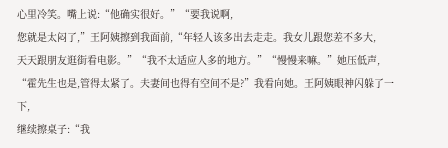心里冷笑。嘴上说:“他确实很好。”“要我说啊,
您就是太闷了,”王阿姨擦到我面前,“年轻人该多出去走走。我女儿跟您差不多大,
天天跟朋友逛街看电影。”“我不太适应人多的地方。”“慢慢来嘛。”她压低声,
“霍先生也是,管得太紧了。夫妻间也得有空间不是?”我看向她。王阿姨眼神闪躲了一下,
继续擦桌子:“我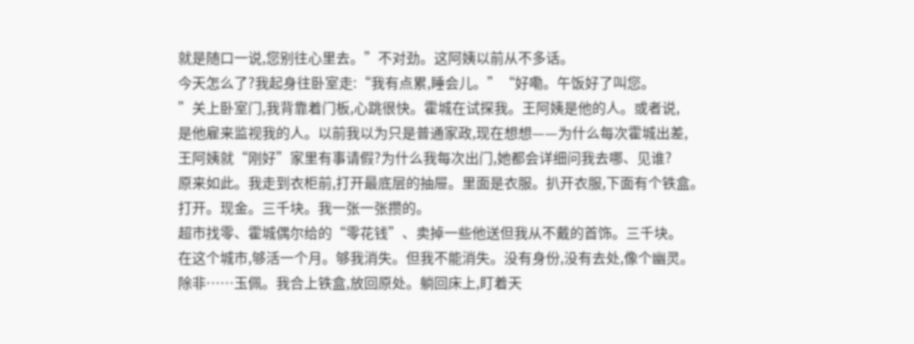就是随口一说,您别往心里去。”不对劲。这阿姨以前从不多话。
今天怎么了?我起身往卧室走:“我有点累,睡会儿。”“好嘞。午饭好了叫您。
”关上卧室门,我背靠着门板,心跳很快。霍城在试探我。王阿姨是他的人。或者说,
是他雇来监视我的人。以前我以为只是普通家政,现在想想——为什么每次霍城出差,
王阿姨就“刚好”家里有事请假?为什么我每次出门,她都会详细问我去哪、见谁?
原来如此。我走到衣柜前,打开最底层的抽屉。里面是衣服。扒开衣服,下面有个铁盒。
打开。现金。三千块。我一张一张攒的。
超市找零、霍城偶尔给的“零花钱”、卖掉一些他送但我从不戴的首饰。三千块。
在这个城市,够活一个月。够我消失。但我不能消失。没有身份,没有去处,像个幽灵。
除非……玉佩。我合上铁盒,放回原处。躺回床上,盯着天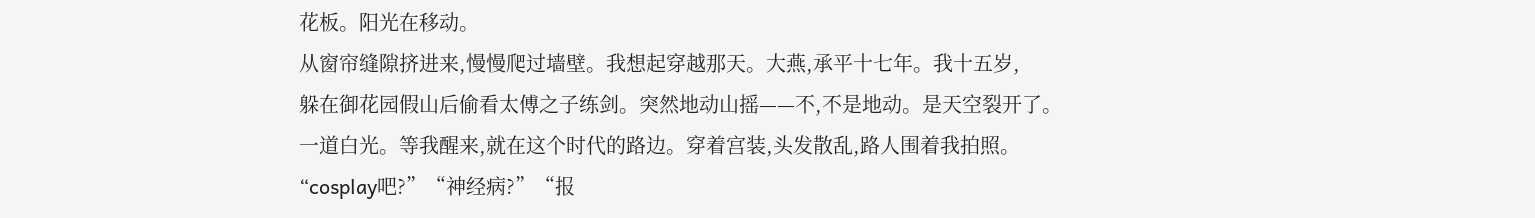花板。阳光在移动。
从窗帘缝隙挤进来,慢慢爬过墙壁。我想起穿越那天。大燕,承平十七年。我十五岁,
躲在御花园假山后偷看太傅之子练剑。突然地动山摇——不,不是地动。是天空裂开了。
一道白光。等我醒来,就在这个时代的路边。穿着宫装,头发散乱,路人围着我拍照。
“cosplay吧?”“神经病?”“报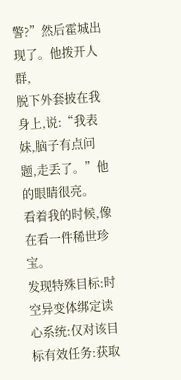警?”然后霍城出现了。他拨开人群,
脱下外套披在我身上,说:“我表妹,脑子有点问题,走丢了。”他的眼睛很亮。
看着我的时候,像在看一件稀世珍宝。
发现特殊目标:时空异变体绑定读心系统:仅对该目标有效任务:获取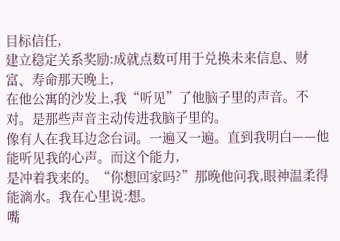目标信任,
建立稳定关系奖励:成就点数可用于兑换未来信息、财富、寿命那天晚上,
在他公寓的沙发上,我“听见”了他脑子里的声音。不对。是那些声音主动传进我脑子里的。
像有人在我耳边念台词。一遍又一遍。直到我明白——他能听见我的心声。而这个能力,
是冲着我来的。“你想回家吗?”那晚他问我,眼神温柔得能滴水。我在心里说:想。
嘴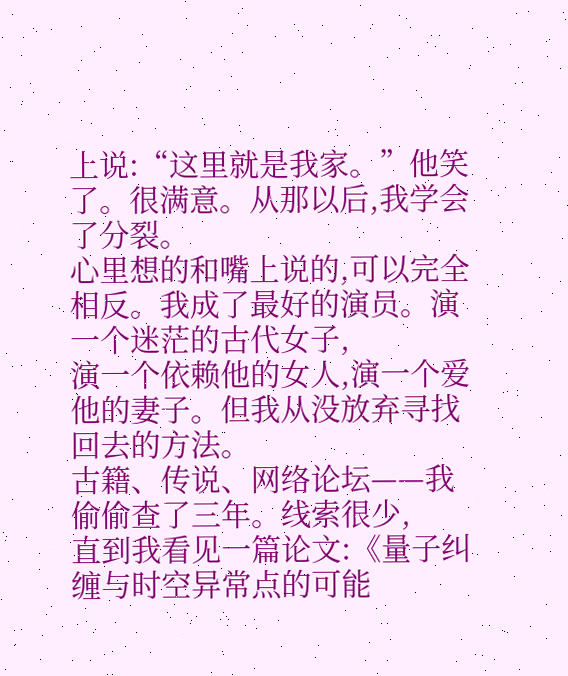上说:“这里就是我家。”他笑了。很满意。从那以后,我学会了分裂。
心里想的和嘴上说的,可以完全相反。我成了最好的演员。演一个迷茫的古代女子,
演一个依赖他的女人,演一个爱他的妻子。但我从没放弃寻找回去的方法。
古籍、传说、网络论坛——我偷偷查了三年。线索很少,
直到我看见一篇论文:《量子纠缠与时空异常点的可能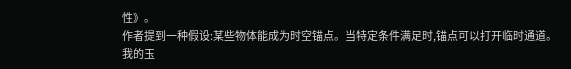性》。
作者提到一种假设:某些物体能成为时空锚点。当特定条件满足时,锚点可以打开临时通道。
我的玉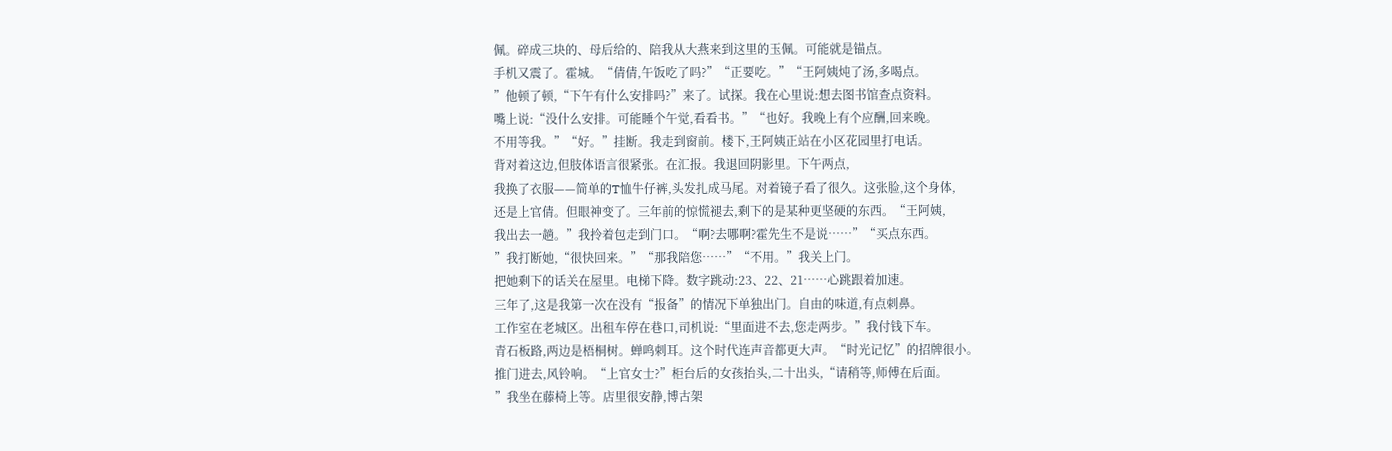佩。碎成三块的、母后给的、陪我从大燕来到这里的玉佩。可能就是锚点。
手机又震了。霍城。“倩倩,午饭吃了吗?”“正要吃。”“王阿姨炖了汤,多喝点。
”他顿了顿,“下午有什么安排吗?”来了。试探。我在心里说:想去图书馆查点资料。
嘴上说:“没什么安排。可能睡个午觉,看看书。”“也好。我晚上有个应酬,回来晚。
不用等我。”“好。”挂断。我走到窗前。楼下,王阿姨正站在小区花园里打电话。
背对着这边,但肢体语言很紧张。在汇报。我退回阴影里。下午两点,
我换了衣服——简单的T恤牛仔裤,头发扎成马尾。对着镜子看了很久。这张脸,这个身体,
还是上官倩。但眼神变了。三年前的惊慌褪去,剩下的是某种更坚硬的东西。“王阿姨,
我出去一趟。”我拎着包走到门口。“啊?去哪啊?霍先生不是说……”“买点东西。
”我打断她,“很快回来。”“那我陪您……”“不用。”我关上门。
把她剩下的话关在屋里。电梯下降。数字跳动:23、22、21……心跳跟着加速。
三年了,这是我第一次在没有“报备”的情况下单独出门。自由的味道,有点刺鼻。
工作室在老城区。出租车停在巷口,司机说:“里面进不去,您走两步。”我付钱下车。
青石板路,两边是梧桐树。蝉鸣刺耳。这个时代连声音都更大声。“时光记忆”的招牌很小。
推门进去,风铃响。“上官女士?”柜台后的女孩抬头,二十出头,“请稍等,师傅在后面。
”我坐在藤椅上等。店里很安静,博古架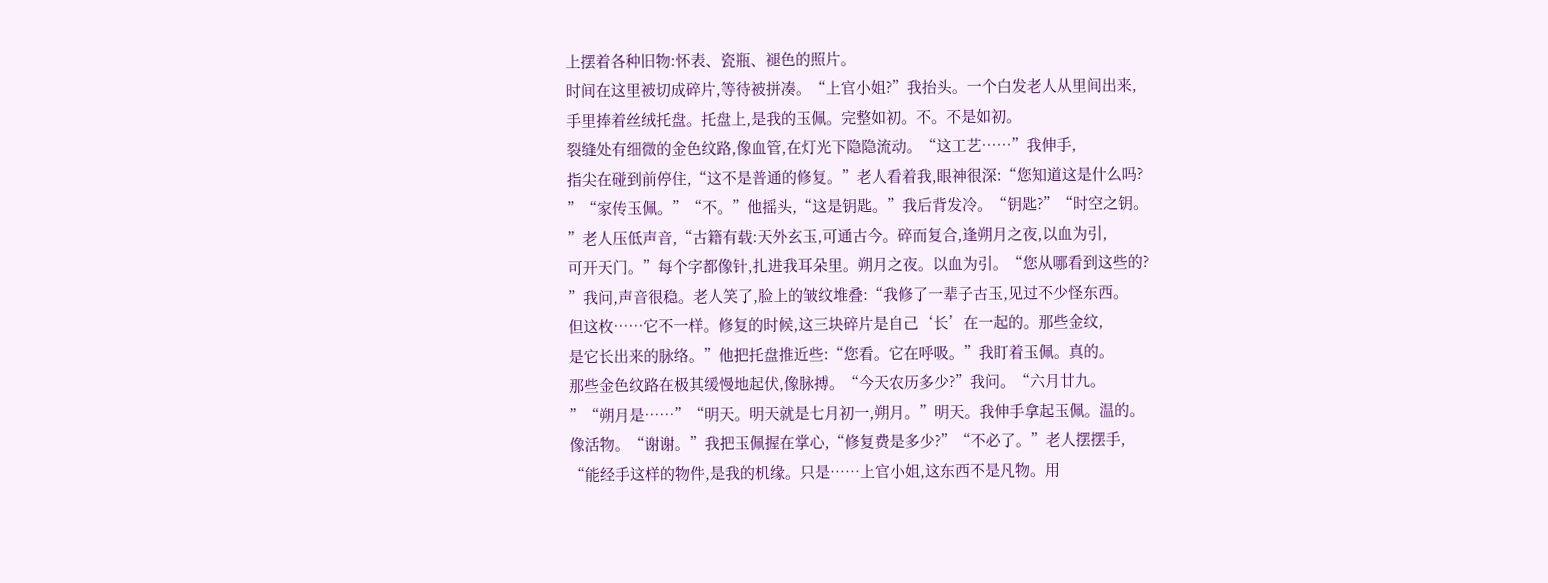上摆着各种旧物:怀表、瓷瓶、褪色的照片。
时间在这里被切成碎片,等待被拼凑。“上官小姐?”我抬头。一个白发老人从里间出来,
手里捧着丝绒托盘。托盘上,是我的玉佩。完整如初。不。不是如初。
裂缝处有细微的金色纹路,像血管,在灯光下隐隐流动。“这工艺……”我伸手,
指尖在碰到前停住,“这不是普通的修复。”老人看着我,眼神很深:“您知道这是什么吗?
”“家传玉佩。”“不。”他摇头,“这是钥匙。”我后背发冷。“钥匙?”“时空之钥。
”老人压低声音,“古籍有载:天外玄玉,可通古今。碎而复合,逢朔月之夜,以血为引,
可开天门。”每个字都像针,扎进我耳朵里。朔月之夜。以血为引。“您从哪看到这些的?
”我问,声音很稳。老人笑了,脸上的皱纹堆叠:“我修了一辈子古玉,见过不少怪东西。
但这枚……它不一样。修复的时候,这三块碎片是自己‘长’在一起的。那些金纹,
是它长出来的脉络。”他把托盘推近些:“您看。它在呼吸。”我盯着玉佩。真的。
那些金色纹路在极其缓慢地起伏,像脉搏。“今天农历多少?”我问。“六月廿九。
”“朔月是……”“明天。明天就是七月初一,朔月。”明天。我伸手拿起玉佩。温的。
像活物。“谢谢。”我把玉佩握在掌心,“修复费是多少?”“不必了。”老人摆摆手,
“能经手这样的物件,是我的机缘。只是……上官小姐,这东西不是凡物。用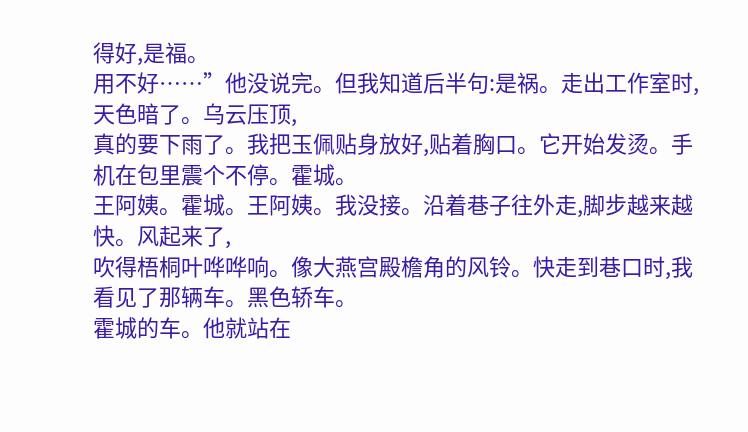得好,是福。
用不好……”他没说完。但我知道后半句:是祸。走出工作室时,天色暗了。乌云压顶,
真的要下雨了。我把玉佩贴身放好,贴着胸口。它开始发烫。手机在包里震个不停。霍城。
王阿姨。霍城。王阿姨。我没接。沿着巷子往外走,脚步越来越快。风起来了,
吹得梧桐叶哗哗响。像大燕宫殿檐角的风铃。快走到巷口时,我看见了那辆车。黑色轿车。
霍城的车。他就站在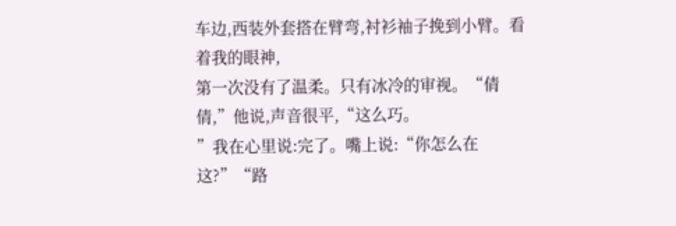车边,西装外套搭在臂弯,衬衫袖子挽到小臂。看着我的眼神,
第一次没有了温柔。只有冰冷的审视。“倩倩,”他说,声音很平,“这么巧。
”我在心里说:完了。嘴上说:“你怎么在这?”“路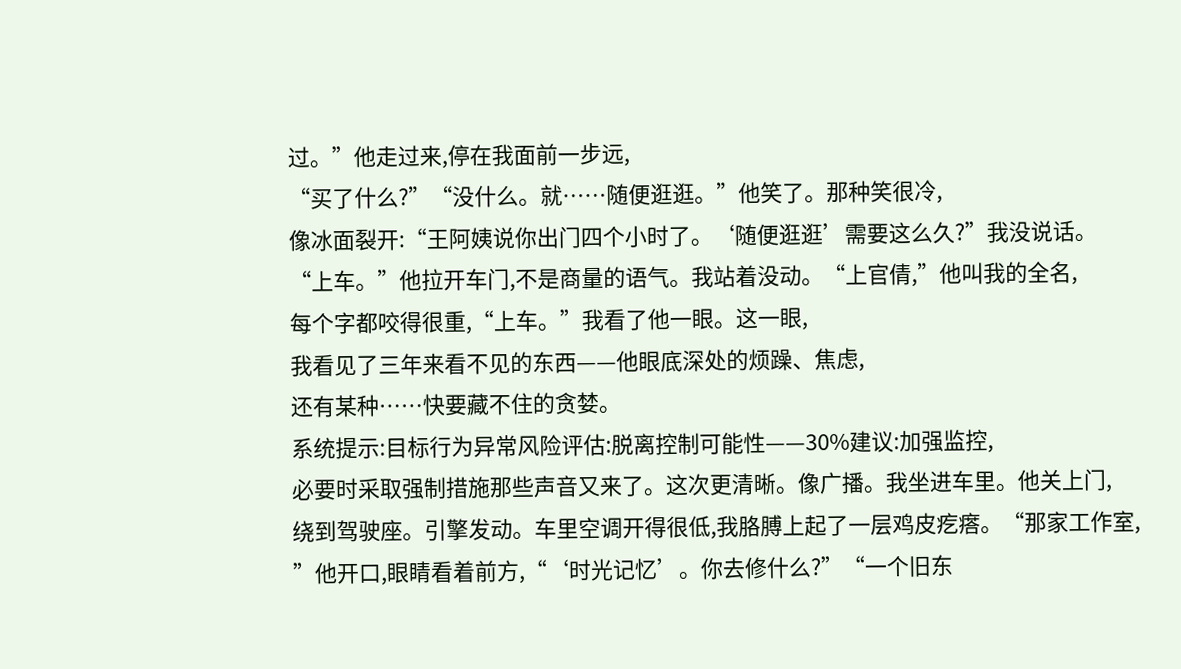过。”他走过来,停在我面前一步远,
“买了什么?”“没什么。就……随便逛逛。”他笑了。那种笑很冷,
像冰面裂开:“王阿姨说你出门四个小时了。‘随便逛逛’需要这么久?”我没说话。
“上车。”他拉开车门,不是商量的语气。我站着没动。“上官倩,”他叫我的全名,
每个字都咬得很重,“上车。”我看了他一眼。这一眼,
我看见了三年来看不见的东西——他眼底深处的烦躁、焦虑,
还有某种……快要藏不住的贪婪。
系统提示:目标行为异常风险评估:脱离控制可能性——30%建议:加强监控,
必要时采取强制措施那些声音又来了。这次更清晰。像广播。我坐进车里。他关上门,
绕到驾驶座。引擎发动。车里空调开得很低,我胳膊上起了一层鸡皮疙瘩。“那家工作室,
”他开口,眼睛看着前方,“‘时光记忆’。你去修什么?”“一个旧东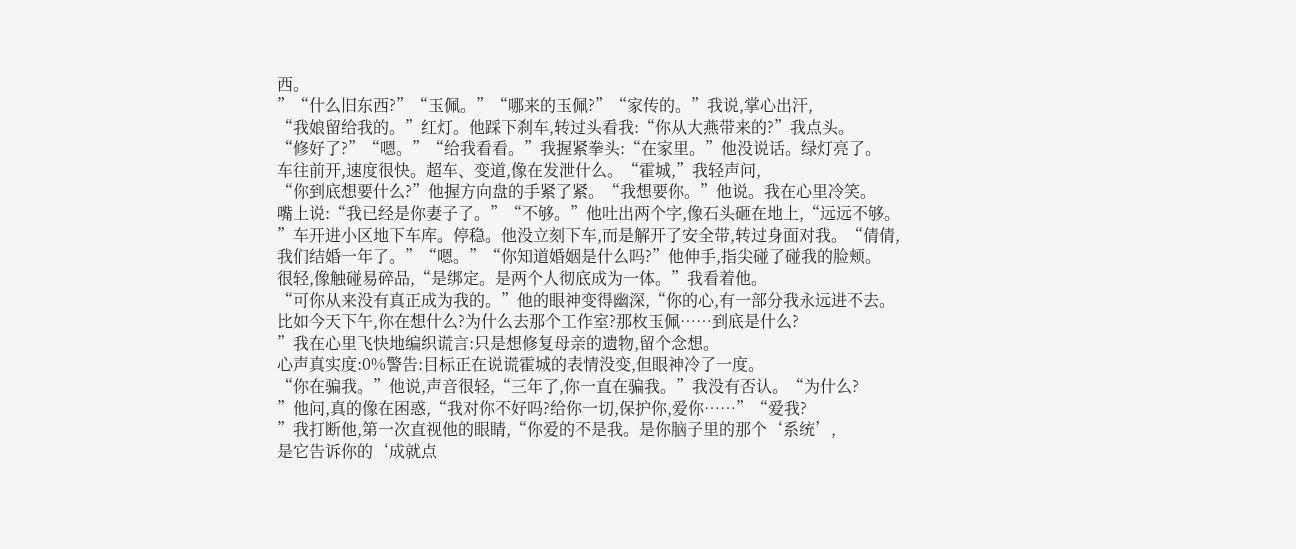西。
”“什么旧东西?”“玉佩。”“哪来的玉佩?”“家传的。”我说,掌心出汗,
“我娘留给我的。”红灯。他踩下刹车,转过头看我:“你从大燕带来的?”我点头。
“修好了?”“嗯。”“给我看看。”我握紧拳头:“在家里。”他没说话。绿灯亮了。
车往前开,速度很快。超车、变道,像在发泄什么。“霍城,”我轻声问,
“你到底想要什么?”他握方向盘的手紧了紧。“我想要你。”他说。我在心里冷笑。
嘴上说:“我已经是你妻子了。”“不够。”他吐出两个字,像石头砸在地上,“远远不够。
”车开进小区地下车库。停稳。他没立刻下车,而是解开了安全带,转过身面对我。“倩倩,
我们结婚一年了。”“嗯。”“你知道婚姻是什么吗?”他伸手,指尖碰了碰我的脸颊。
很轻,像触碰易碎品,“是绑定。是两个人彻底成为一体。”我看着他。
“可你从来没有真正成为我的。”他的眼神变得幽深,“你的心,有一部分我永远进不去。
比如今天下午,你在想什么?为什么去那个工作室?那枚玉佩……到底是什么?
”我在心里飞快地编织谎言:只是想修复母亲的遗物,留个念想。
心声真实度:0%警告:目标正在说谎霍城的表情没变,但眼神冷了一度。
“你在骗我。”他说,声音很轻,“三年了,你一直在骗我。”我没有否认。“为什么?
”他问,真的像在困惑,“我对你不好吗?给你一切,保护你,爱你……”“爱我?
”我打断他,第一次直视他的眼睛,“你爱的不是我。是你脑子里的那个‘系统’,
是它告诉你的‘成就点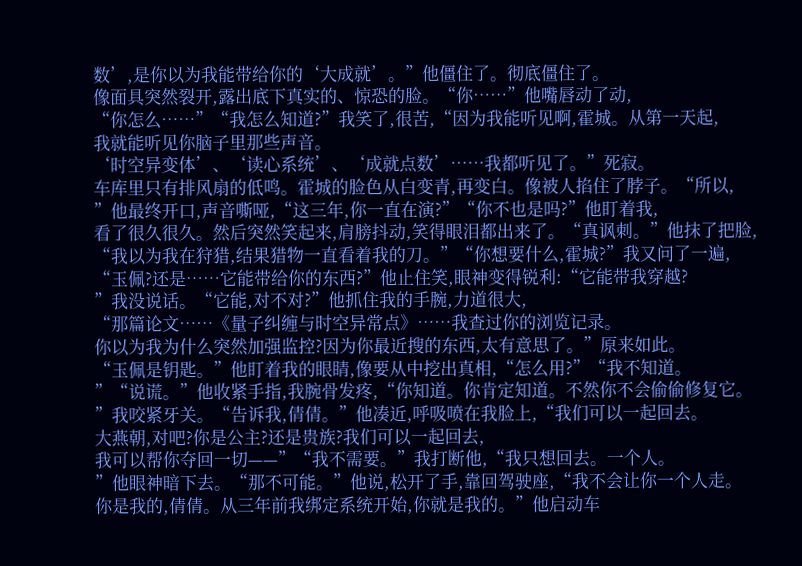数’,是你以为我能带给你的‘大成就’。”他僵住了。彻底僵住了。
像面具突然裂开,露出底下真实的、惊恐的脸。“你……”他嘴唇动了动,
“你怎么……”“我怎么知道?”我笑了,很苦,“因为我能听见啊,霍城。从第一天起,
我就能听见你脑子里那些声音。
‘时空异变体’、‘读心系统’、‘成就点数’……我都听见了。”死寂。
车库里只有排风扇的低鸣。霍城的脸色从白变青,再变白。像被人掐住了脖子。“所以,
”他最终开口,声音嘶哑,“这三年,你一直在演?”“你不也是吗?”他盯着我,
看了很久很久。然后突然笑起来,肩膀抖动,笑得眼泪都出来了。“真讽刺。”他抹了把脸,
“我以为我在狩猎,结果猎物一直看着我的刀。”“你想要什么,霍城?”我又问了一遍,
“玉佩?还是……它能带给你的东西?”他止住笑,眼神变得锐利:“它能带我穿越?
”我没说话。“它能,对不对?”他抓住我的手腕,力道很大,
“那篇论文……《量子纠缠与时空异常点》……我查过你的浏览记录。
你以为我为什么突然加强监控?因为你最近搜的东西,太有意思了。”原来如此。
“玉佩是钥匙。”他盯着我的眼睛,像要从中挖出真相,“怎么用?”“我不知道。
”“说谎。”他收紧手指,我腕骨发疼,“你知道。你肯定知道。不然你不会偷偷修复它。
”我咬紧牙关。“告诉我,倩倩。”他凑近,呼吸喷在我脸上,“我们可以一起回去。
大燕朝,对吧?你是公主?还是贵族?我们可以一起回去,
我可以帮你夺回一切——”“我不需要。”我打断他,“我只想回去。一个人。
”他眼神暗下去。“那不可能。”他说,松开了手,靠回驾驶座,“我不会让你一个人走。
你是我的,倩倩。从三年前我绑定系统开始,你就是我的。”他启动车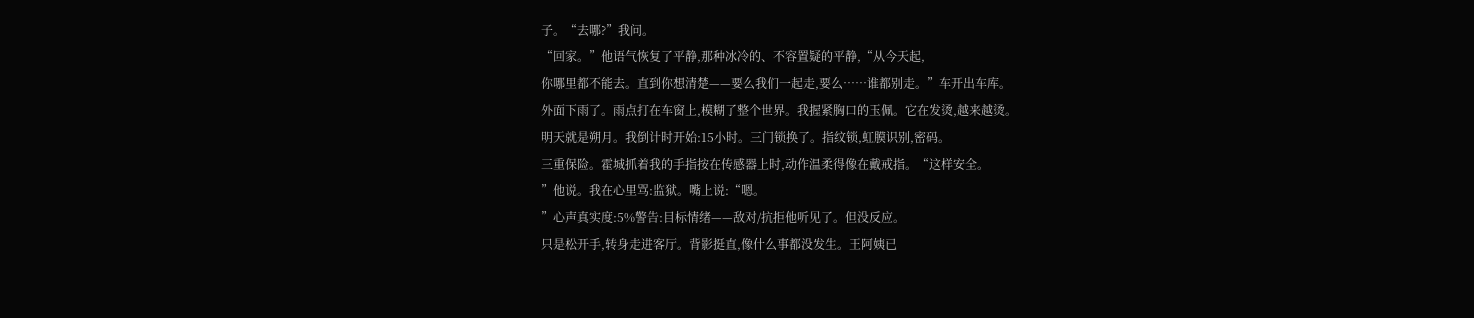子。“去哪?”我问。
“回家。”他语气恢复了平静,那种冰冷的、不容置疑的平静,“从今天起,
你哪里都不能去。直到你想清楚——要么我们一起走,要么……谁都别走。”车开出车库。
外面下雨了。雨点打在车窗上,模糊了整个世界。我握紧胸口的玉佩。它在发烫,越来越烫。
明天就是朔月。我倒计时开始:15小时。三门锁换了。指纹锁,虹膜识别,密码。
三重保险。霍城抓着我的手指按在传感器上时,动作温柔得像在戴戒指。“这样安全。
”他说。我在心里骂:监狱。嘴上说:“嗯。
”心声真实度:5%警告:目标情绪——敌对/抗拒他听见了。但没反应。
只是松开手,转身走进客厅。背影挺直,像什么事都没发生。王阿姨已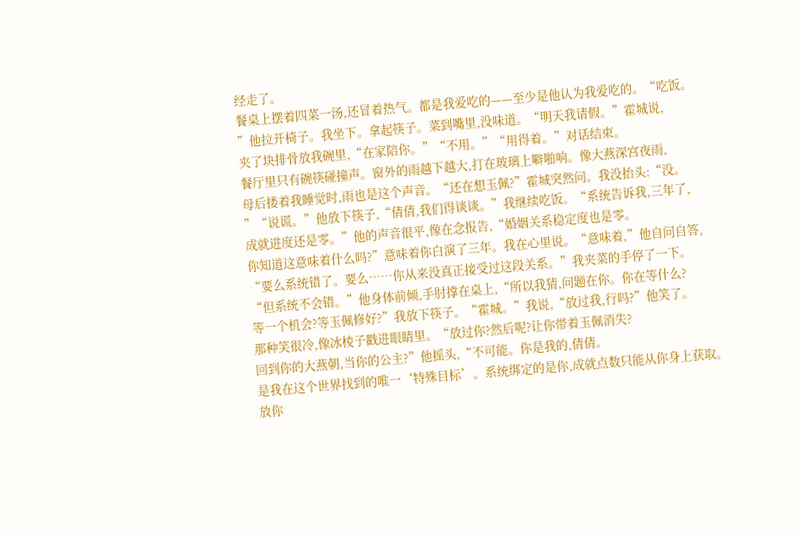经走了。
餐桌上摆着四菜一汤,还冒着热气。都是我爱吃的——至少是他认为我爱吃的。“吃饭。
”他拉开椅子。我坐下。拿起筷子。菜到嘴里,没味道。“明天我请假。”霍城说,
夹了块排骨放我碗里,“在家陪你。”“不用。”“用得着。”对话结束。
餐厅里只有碗筷碰撞声。窗外的雨越下越大,打在玻璃上噼啪响。像大燕深宫夜雨,
母后搂着我睡觉时,雨也是这个声音。“还在想玉佩?”霍城突然问。我没抬头:“没。
”“说谎。”他放下筷子,“倩倩,我们得谈谈。”我继续吃饭。“系统告诉我,三年了,
成就进度还是零。”他的声音很平,像在念报告,“婚姻关系稳定度也是零。
你知道这意味着什么吗?”意味着你白演了三年。我在心里说。“意味着,”他自问自答,
“要么系统错了。要么……你从来没真正接受过这段关系。”我夹菜的手停了一下。
“但系统不会错。”他身体前倾,手肘撑在桌上,“所以我猜,问题在你。你在等什么?
等一个机会?等玉佩修好?”我放下筷子。“霍城。”我说,“放过我,行吗?”他笑了。
那种笑很冷,像冰棱子戳进眼睛里。“放过你?然后呢?让你带着玉佩消失?
回到你的大燕朝,当你的公主?”他摇头,“不可能。你是我的,倩倩。
是我在这个世界找到的唯一‘特殊目标’。系统绑定的是你,成就点数只能从你身上获取。
放你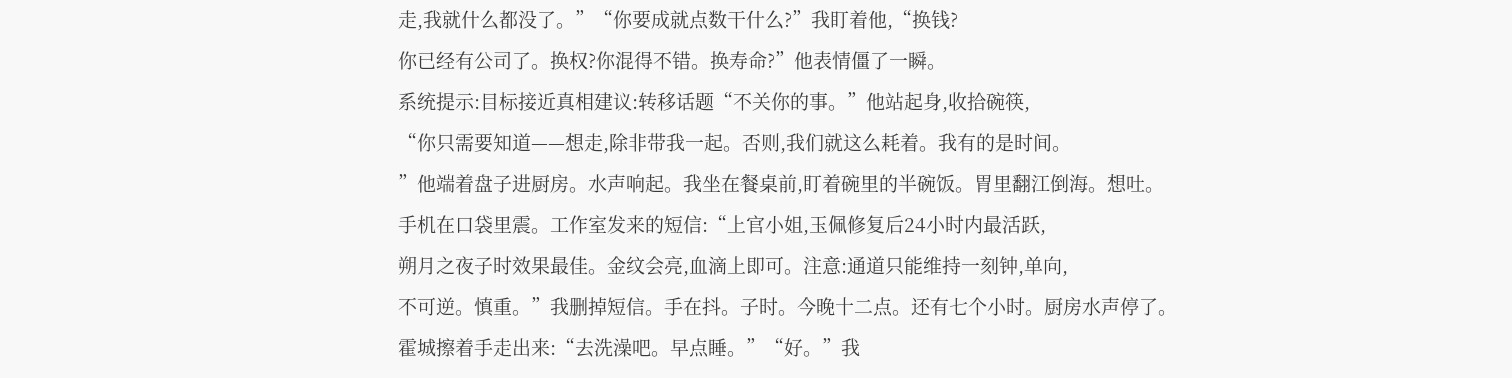走,我就什么都没了。”“你要成就点数干什么?”我盯着他,“换钱?
你已经有公司了。换权?你混得不错。换寿命?”他表情僵了一瞬。
系统提示:目标接近真相建议:转移话题“不关你的事。”他站起身,收拾碗筷,
“你只需要知道——想走,除非带我一起。否则,我们就这么耗着。我有的是时间。
”他端着盘子进厨房。水声响起。我坐在餐桌前,盯着碗里的半碗饭。胃里翻江倒海。想吐。
手机在口袋里震。工作室发来的短信:“上官小姐,玉佩修复后24小时内最活跃,
朔月之夜子时效果最佳。金纹会亮,血滴上即可。注意:通道只能维持一刻钟,单向,
不可逆。慎重。”我删掉短信。手在抖。子时。今晚十二点。还有七个小时。厨房水声停了。
霍城擦着手走出来:“去洗澡吧。早点睡。”“好。”我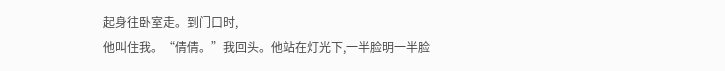起身往卧室走。到门口时,
他叫住我。“倩倩。”我回头。他站在灯光下,一半脸明一半脸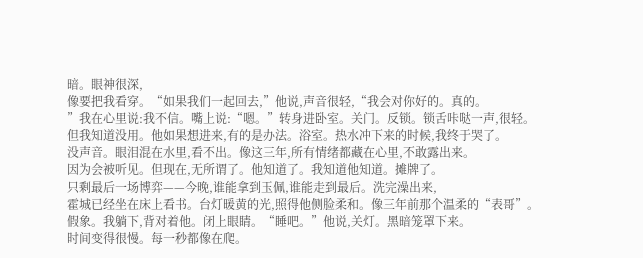暗。眼神很深,
像要把我看穿。“如果我们一起回去,”他说,声音很轻,“我会对你好的。真的。
”我在心里说:我不信。嘴上说:“嗯。”转身进卧室。关门。反锁。锁舌咔哒一声,很轻。
但我知道没用。他如果想进来,有的是办法。浴室。热水冲下来的时候,我终于哭了。
没声音。眼泪混在水里,看不出。像这三年,所有情绪都藏在心里,不敢露出来。
因为会被听见。但现在,无所谓了。他知道了。我知道他知道。摊牌了。
只剩最后一场博弈——今晚,谁能拿到玉佩,谁能走到最后。洗完澡出来,
霍城已经坐在床上看书。台灯暖黄的光,照得他侧脸柔和。像三年前那个温柔的“表哥”。
假象。我躺下,背对着他。闭上眼睛。“睡吧。”他说,关灯。黑暗笼罩下来。
时间变得很慢。每一秒都像在爬。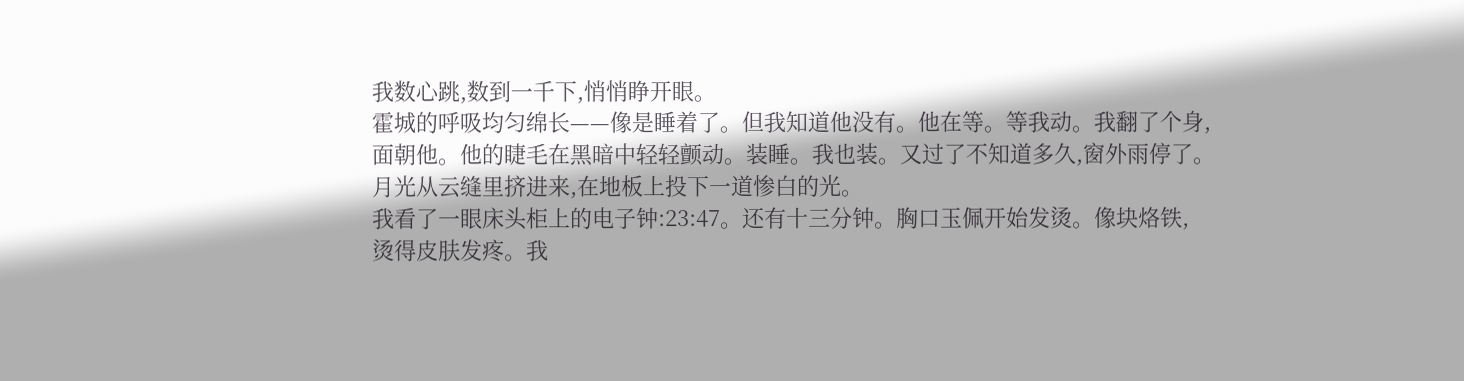我数心跳,数到一千下,悄悄睁开眼。
霍城的呼吸均匀绵长——像是睡着了。但我知道他没有。他在等。等我动。我翻了个身,
面朝他。他的睫毛在黑暗中轻轻颤动。装睡。我也装。又过了不知道多久,窗外雨停了。
月光从云缝里挤进来,在地板上投下一道惨白的光。
我看了一眼床头柜上的电子钟:23:47。还有十三分钟。胸口玉佩开始发烫。像块烙铁,
烫得皮肤发疼。我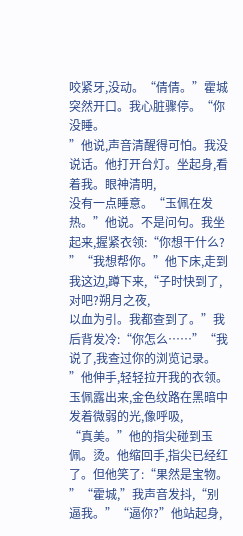咬紧牙,没动。“倩倩。”霍城突然开口。我心脏骤停。“你没睡。
”他说,声音清醒得可怕。我没说话。他打开台灯。坐起身,看着我。眼神清明,
没有一点睡意。“玉佩在发热。”他说。不是问句。我坐起来,握紧衣领:“你想干什么?
”“我想帮你。”他下床,走到我这边,蹲下来,“子时快到了,对吧?朔月之夜,
以血为引。我都查到了。”我后背发冷:“你怎么……”“我说了,我查过你的浏览记录。
”他伸手,轻轻拉开我的衣领。玉佩露出来,金色纹路在黑暗中发着微弱的光,像呼吸,
“真美。”他的指尖碰到玉佩。烫。他缩回手,指尖已经红了。但他笑了:“果然是宝物。
”“霍城,”我声音发抖,“别逼我。”“逼你?”他站起身,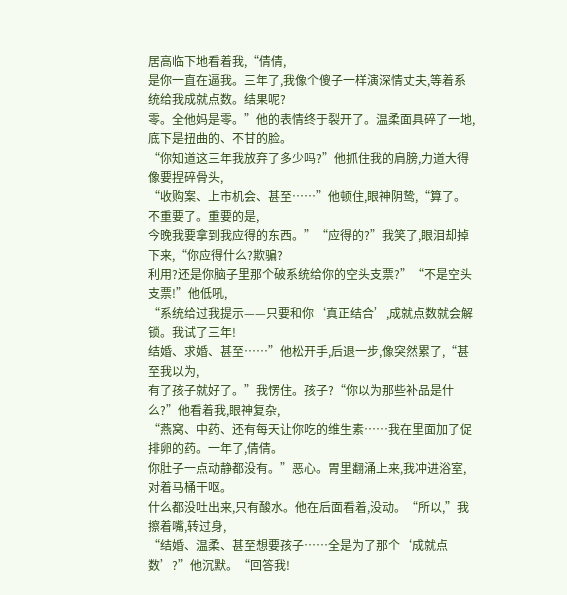居高临下地看着我,“倩倩,
是你一直在逼我。三年了,我像个傻子一样演深情丈夫,等着系统给我成就点数。结果呢?
零。全他妈是零。”他的表情终于裂开了。温柔面具碎了一地,底下是扭曲的、不甘的脸。
“你知道这三年我放弃了多少吗?”他抓住我的肩膀,力道大得像要捏碎骨头,
“收购案、上市机会、甚至……”他顿住,眼神阴鸷,“算了。不重要了。重要的是,
今晚我要拿到我应得的东西。”“应得的?”我笑了,眼泪却掉下来,“你应得什么?欺骗?
利用?还是你脑子里那个破系统给你的空头支票?”“不是空头支票!”他低吼,
“系统给过我提示——只要和你‘真正结合’,成就点数就会解锁。我试了三年!
结婚、求婚、甚至……”他松开手,后退一步,像突然累了,“甚至我以为,
有了孩子就好了。”我愣住。孩子?“你以为那些补品是什么?”他看着我,眼神复杂,
“燕窝、中药、还有每天让你吃的维生素……我在里面加了促排卵的药。一年了,倩倩。
你肚子一点动静都没有。”恶心。胃里翻涌上来,我冲进浴室,对着马桶干呕。
什么都没吐出来,只有酸水。他在后面看着,没动。“所以,”我擦着嘴,转过身,
“结婚、温柔、甚至想要孩子……全是为了那个‘成就点数’?”他沉默。“回答我!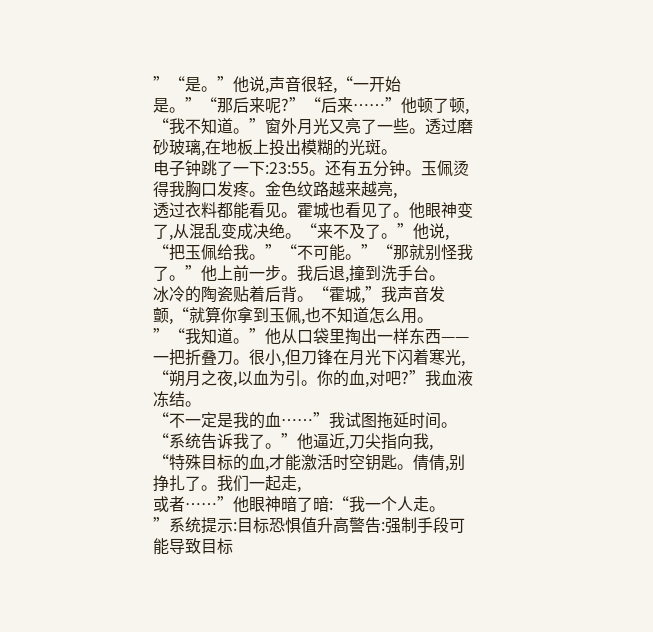”“是。”他说,声音很轻,“一开始是。”“那后来呢?”“后来……”他顿了顿,
“我不知道。”窗外月光又亮了一些。透过磨砂玻璃,在地板上投出模糊的光斑。
电子钟跳了一下:23:55。还有五分钟。玉佩烫得我胸口发疼。金色纹路越来越亮,
透过衣料都能看见。霍城也看见了。他眼神变了,从混乱变成决绝。“来不及了。”他说,
“把玉佩给我。”“不可能。”“那就别怪我了。”他上前一步。我后退,撞到洗手台。
冰冷的陶瓷贴着后背。“霍城,”我声音发颤,“就算你拿到玉佩,也不知道怎么用。
”“我知道。”他从口袋里掏出一样东西——一把折叠刀。很小,但刀锋在月光下闪着寒光,
“朔月之夜,以血为引。你的血,对吧?”我血液冻结。
“不一定是我的血……”我试图拖延时间。“系统告诉我了。”他逼近,刀尖指向我,
“特殊目标的血,才能激活时空钥匙。倩倩,别挣扎了。我们一起走,
或者……”他眼神暗了暗:“我一个人走。
”系统提示:目标恐惧值升高警告:强制手段可能导致目标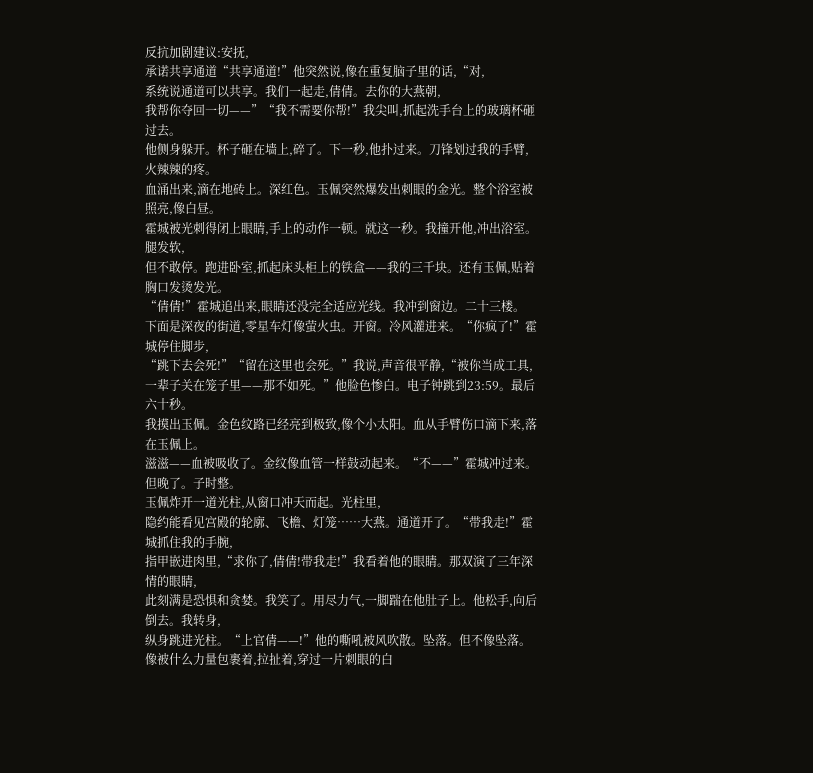反抗加剧建议:安抚,
承诺共享通道“共享通道!”他突然说,像在重复脑子里的话,“对,
系统说通道可以共享。我们一起走,倩倩。去你的大燕朝,
我帮你夺回一切——”“我不需要你帮!”我尖叫,抓起洗手台上的玻璃杯砸过去。
他侧身躲开。杯子砸在墙上,碎了。下一秒,他扑过来。刀锋划过我的手臂,火辣辣的疼。
血涌出来,滴在地砖上。深红色。玉佩突然爆发出刺眼的金光。整个浴室被照亮,像白昼。
霍城被光刺得闭上眼睛,手上的动作一顿。就这一秒。我撞开他,冲出浴室。腿发软,
但不敢停。跑进卧室,抓起床头柜上的铁盒——我的三千块。还有玉佩,贴着胸口发烫发光。
“倩倩!”霍城追出来,眼睛还没完全适应光线。我冲到窗边。二十三楼。
下面是深夜的街道,零星车灯像萤火虫。开窗。冷风灌进来。“你疯了!”霍城停住脚步,
“跳下去会死!”“留在这里也会死。”我说,声音很平静,“被你当成工具,
一辈子关在笼子里——那不如死。”他脸色惨白。电子钟跳到23:59。最后六十秒。
我摸出玉佩。金色纹路已经亮到极致,像个小太阳。血从手臂伤口滴下来,落在玉佩上。
滋滋——血被吸收了。金纹像血管一样鼓动起来。“不——”霍城冲过来。但晚了。子时整。
玉佩炸开一道光柱,从窗口冲天而起。光柱里,
隐约能看见宫殿的轮廓、飞檐、灯笼……大燕。通道开了。“带我走!”霍城抓住我的手腕,
指甲嵌进肉里,“求你了,倩倩!带我走!”我看着他的眼睛。那双演了三年深情的眼睛,
此刻满是恐惧和贪婪。我笑了。用尽力气,一脚踹在他肚子上。他松手,向后倒去。我转身,
纵身跳进光柱。“上官倩——!”他的嘶吼被风吹散。坠落。但不像坠落。
像被什么力量包裹着,拉扯着,穿过一片刺眼的白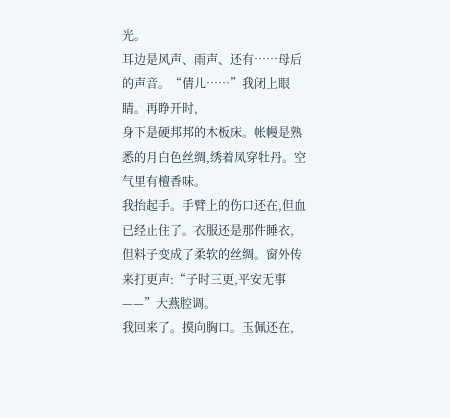光。
耳边是风声、雨声、还有……母后的声音。“倩儿……”我闭上眼睛。再睁开时,
身下是硬邦邦的木板床。帐幔是熟悉的月白色丝绸,绣着凤穿牡丹。空气里有檀香味。
我抬起手。手臂上的伤口还在,但血已经止住了。衣服还是那件睡衣,
但料子变成了柔软的丝绸。窗外传来打更声:“子时三更,平安无事——”大燕腔调。
我回来了。摸向胸口。玉佩还在,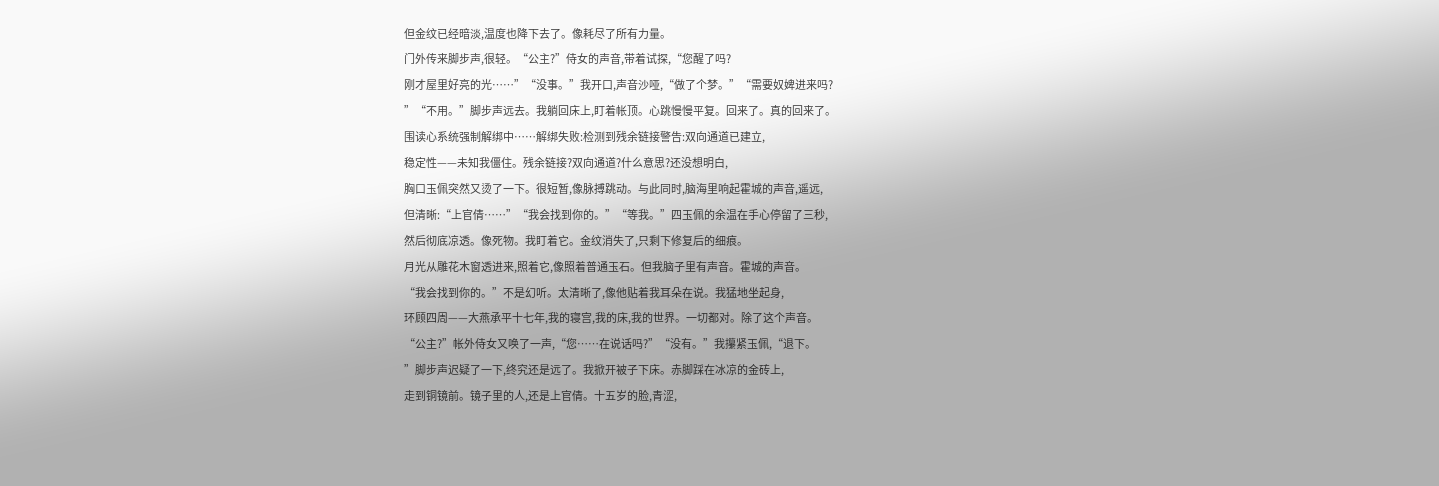但金纹已经暗淡,温度也降下去了。像耗尽了所有力量。
门外传来脚步声,很轻。“公主?”侍女的声音,带着试探,“您醒了吗?
刚才屋里好亮的光……”“没事。”我开口,声音沙哑,“做了个梦。”“需要奴婢进来吗?
”“不用。”脚步声远去。我躺回床上,盯着帐顶。心跳慢慢平复。回来了。真的回来了。
围读心系统强制解绑中……解绑失败:检测到残余链接警告:双向通道已建立,
稳定性——未知我僵住。残余链接?双向通道?什么意思?还没想明白,
胸口玉佩突然又烫了一下。很短暂,像脉搏跳动。与此同时,脑海里响起霍城的声音,遥远,
但清晰:“上官倩……”“我会找到你的。”“等我。”四玉佩的余温在手心停留了三秒,
然后彻底凉透。像死物。我盯着它。金纹消失了,只剩下修复后的细痕。
月光从雕花木窗透进来,照着它,像照着普通玉石。但我脑子里有声音。霍城的声音。
“我会找到你的。”不是幻听。太清晰了,像他贴着我耳朵在说。我猛地坐起身,
环顾四周——大燕承平十七年,我的寝宫,我的床,我的世界。一切都对。除了这个声音。
“公主?”帐外侍女又唤了一声,“您……在说话吗?”“没有。”我攥紧玉佩,“退下。
”脚步声迟疑了一下,终究还是远了。我掀开被子下床。赤脚踩在冰凉的金砖上,
走到铜镜前。镜子里的人,还是上官倩。十五岁的脸,青涩,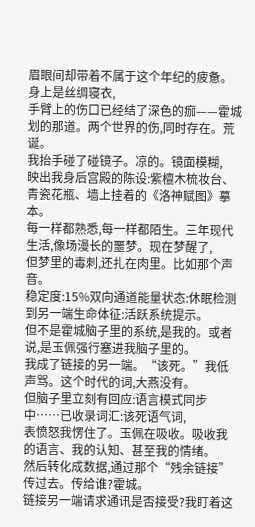眉眼间却带着不属于这个年纪的疲惫。身上是丝绸寝衣,
手臂上的伤口已经结了深色的痂——霍城划的那道。两个世界的伤,同时存在。荒诞。
我抬手碰了碰镜子。凉的。镜面模糊,
映出我身后宫殿的陈设:紫檀木梳妆台、青瓷花瓶、墙上挂着的《洛神赋图》摹本。
每一样都熟悉,每一样都陌生。三年现代生活,像场漫长的噩梦。现在梦醒了,
但梦里的毒刺,还扎在肉里。比如那个声音。
稳定度:15%双向通道能量状态:休眠检测到另一端生命体征:活跃系统提示。
但不是霍城脑子里的系统,是我的。或者说,是玉佩强行塞进我脑子里的。
我成了链接的另一端。“该死。”我低声骂。这个时代的词,大燕没有。
但脑子里立刻有回应:语言模式同步中……已收录词汇:该死语气词,
表愤怒我愣住了。玉佩在吸收。吸收我的语言、我的认知、甚至我的情绪。
然后转化成数据,通过那个“残余链接”传过去。传给谁?霍城。
链接另一端请求通讯是否接受?我盯着这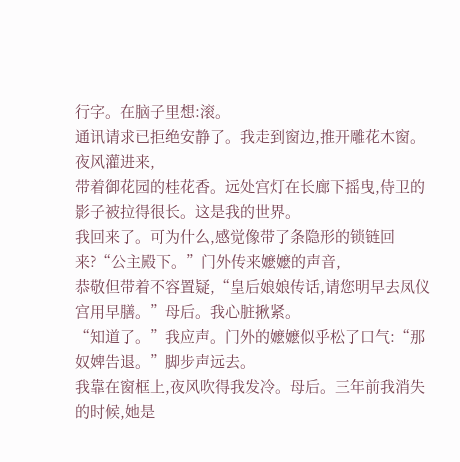行字。在脑子里想:滚。
通讯请求已拒绝安静了。我走到窗边,推开雕花木窗。夜风灌进来,
带着御花园的桂花香。远处宫灯在长廊下摇曳,侍卫的影子被拉得很长。这是我的世界。
我回来了。可为什么,感觉像带了条隐形的锁链回来?“公主殿下。”门外传来嬷嬷的声音,
恭敬但带着不容置疑,“皇后娘娘传话,请您明早去凤仪宫用早膳。”母后。我心脏揪紧。
“知道了。”我应声。门外的嬷嬷似乎松了口气:“那奴婢告退。”脚步声远去。
我靠在窗框上,夜风吹得我发冷。母后。三年前我消失的时候,她是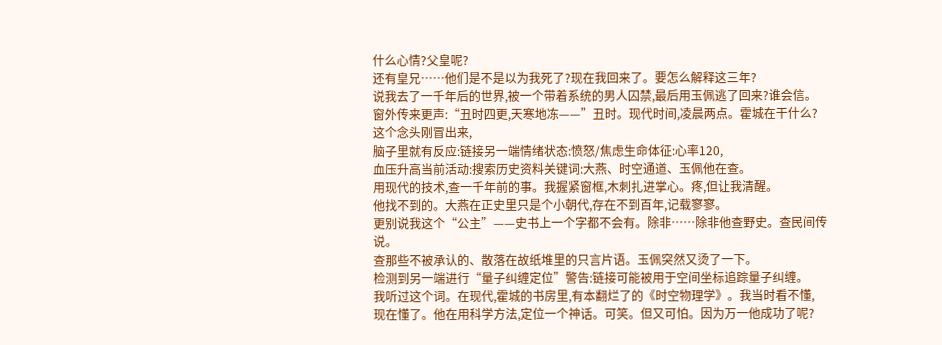什么心情?父皇呢?
还有皇兄……他们是不是以为我死了?现在我回来了。要怎么解释这三年?
说我去了一千年后的世界,被一个带着系统的男人囚禁,最后用玉佩逃了回来?谁会信。
窗外传来更声:“丑时四更,天寒地冻——”丑时。现代时间,凌晨两点。霍城在干什么?
这个念头刚冒出来,
脑子里就有反应:链接另一端情绪状态:愤怒/焦虑生命体征:心率120,
血压升高当前活动:搜索历史资料关键词:大燕、时空通道、玉佩他在查。
用现代的技术,查一千年前的事。我握紧窗框,木刺扎进掌心。疼,但让我清醒。
他找不到的。大燕在正史里只是个小朝代,存在不到百年,记载寥寥。
更别说我这个“公主”——史书上一个字都不会有。除非……除非他查野史。查民间传说。
查那些不被承认的、散落在故纸堆里的只言片语。玉佩突然又烫了一下。
检测到另一端进行“量子纠缠定位”警告:链接可能被用于空间坐标追踪量子纠缠。
我听过这个词。在现代,霍城的书房里,有本翻烂了的《时空物理学》。我当时看不懂,
现在懂了。他在用科学方法,定位一个神话。可笑。但又可怕。因为万一他成功了呢?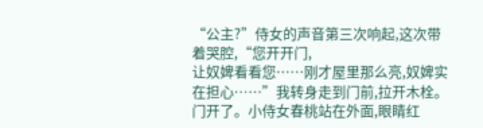“公主?”侍女的声音第三次响起,这次带着哭腔,“您开开门,
让奴婢看看您……刚才屋里那么亮,奴婢实在担心……”我转身走到门前,拉开木栓。
门开了。小侍女春桃站在外面,眼睛红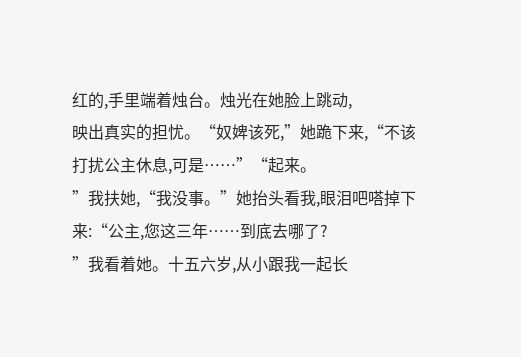红的,手里端着烛台。烛光在她脸上跳动,
映出真实的担忧。“奴婢该死,”她跪下来,“不该打扰公主休息,可是……”“起来。
”我扶她,“我没事。”她抬头看我,眼泪吧嗒掉下来:“公主,您这三年……到底去哪了?
”我看着她。十五六岁,从小跟我一起长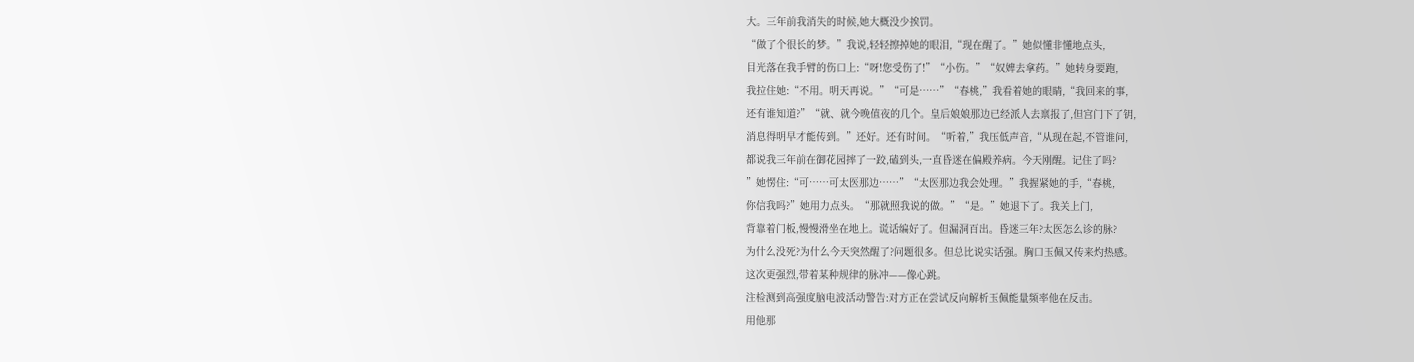大。三年前我消失的时候,她大概没少挨罚。
“做了个很长的梦。”我说,轻轻擦掉她的眼泪,“现在醒了。”她似懂非懂地点头,
目光落在我手臂的伤口上:“呀!您受伤了!”“小伤。”“奴婢去拿药。”她转身要跑,
我拉住她:“不用。明天再说。”“可是……”“春桃,”我看着她的眼睛,“我回来的事,
还有谁知道?”“就、就今晚值夜的几个。皇后娘娘那边已经派人去禀报了,但宫门下了钥,
消息得明早才能传到。”还好。还有时间。“听着,”我压低声音,“从现在起,不管谁问,
都说我三年前在御花园摔了一跤,磕到头,一直昏迷在偏殿养病。今天刚醒。记住了吗?
”她愣住:“可……可太医那边……”“太医那边我会处理。”我握紧她的手,“春桃,
你信我吗?”她用力点头。“那就照我说的做。”“是。”她退下了。我关上门,
背靠着门板,慢慢滑坐在地上。谎话编好了。但漏洞百出。昏迷三年?太医怎么诊的脉?
为什么没死?为什么今天突然醒了?问题很多。但总比说实话强。胸口玉佩又传来灼热感。
这次更强烈,带着某种规律的脉冲——像心跳。
注检测到高强度脑电波活动警告:对方正在尝试反向解析玉佩能量频率他在反击。
用他那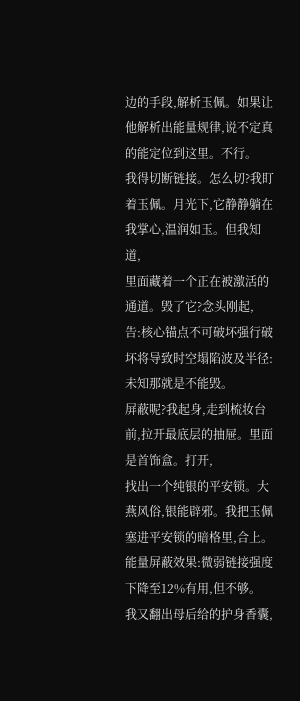边的手段,解析玉佩。如果让他解析出能量规律,说不定真的能定位到这里。不行。
我得切断链接。怎么切?我盯着玉佩。月光下,它静静躺在我掌心,温润如玉。但我知道,
里面藏着一个正在被激活的通道。毁了它?念头刚起,
告:核心锚点不可破坏强行破坏将导致时空塌陷波及半径:未知那就是不能毁。
屏蔽呢?我起身,走到梳妆台前,拉开最底层的抽屉。里面是首饰盒。打开,
找出一个纯银的平安锁。大燕风俗,银能辟邪。我把玉佩塞进平安锁的暗格里,合上。
能量屏蔽效果:微弱链接强度下降至12%有用,但不够。
我又翻出母后给的护身香囊,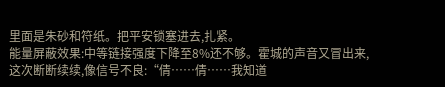里面是朱砂和符纸。把平安锁塞进去,扎紧。
能量屏蔽效果:中等链接强度下降至8%还不够。霍城的声音又冒出来,
这次断断续续,像信号不良:“倩……倩……我知道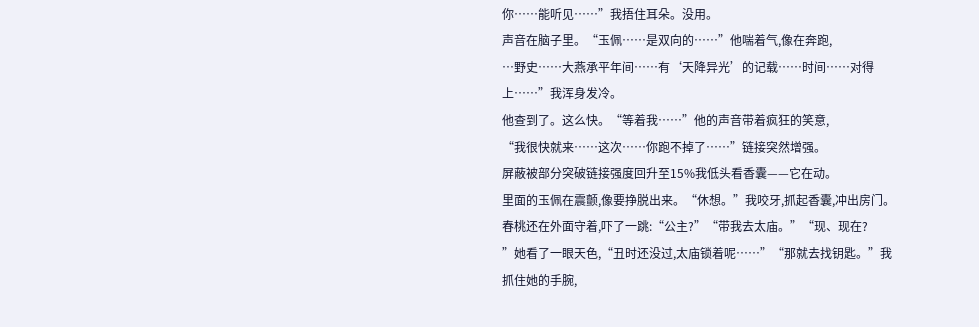你……能听见……”我捂住耳朵。没用。
声音在脑子里。“玉佩……是双向的……”他喘着气,像在奔跑,
…野史……大燕承平年间……有‘天降异光’的记载……时间……对得上……”我浑身发冷。
他查到了。这么快。“等着我……”他的声音带着疯狂的笑意,
“我很快就来……这次……你跑不掉了……”链接突然增强。
屏蔽被部分突破链接强度回升至15%我低头看香囊——它在动。
里面的玉佩在震颤,像要挣脱出来。“休想。”我咬牙,抓起香囊,冲出房门。
春桃还在外面守着,吓了一跳:“公主?”“带我去太庙。”“现、现在?
”她看了一眼天色,“丑时还没过,太庙锁着呢……”“那就去找钥匙。”我抓住她的手腕,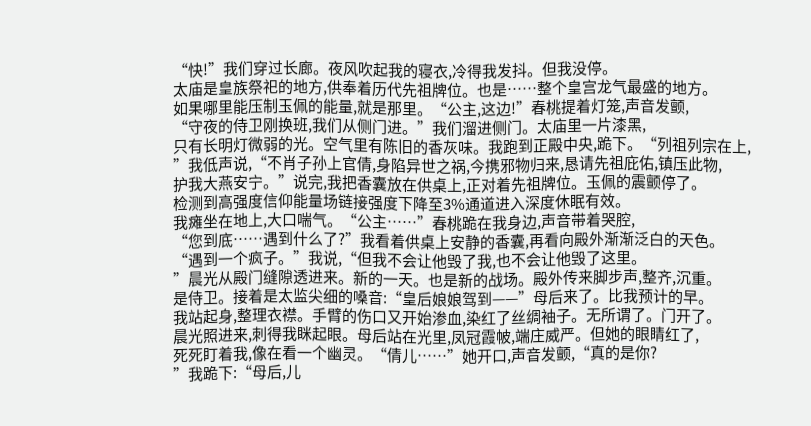“快!”我们穿过长廊。夜风吹起我的寝衣,冷得我发抖。但我没停。
太庙是皇族祭祀的地方,供奉着历代先祖牌位。也是……整个皇宫龙气最盛的地方。
如果哪里能压制玉佩的能量,就是那里。“公主,这边!”春桃提着灯笼,声音发颤,
“守夜的侍卫刚换班,我们从侧门进。”我们溜进侧门。太庙里一片漆黑,
只有长明灯微弱的光。空气里有陈旧的香灰味。我跑到正殿中央,跪下。“列祖列宗在上,
”我低声说,“不肖子孙上官倩,身陷异世之祸,今携邪物归来,恳请先祖庇佑,镇压此物,
护我大燕安宁。”说完,我把香囊放在供桌上,正对着先祖牌位。玉佩的震颤停了。
检测到高强度信仰能量场链接强度下降至3%通道进入深度休眠有效。
我瘫坐在地上,大口喘气。“公主……”春桃跪在我身边,声音带着哭腔,
“您到底……遇到什么了?”我看着供桌上安静的香囊,再看向殿外渐渐泛白的天色。
“遇到一个疯子。”我说,“但我不会让他毁了我,也不会让他毁了这里。
”晨光从殿门缝隙透进来。新的一天。也是新的战场。殿外传来脚步声,整齐,沉重。
是侍卫。接着是太监尖细的嗓音:“皇后娘娘驾到——”母后来了。比我预计的早。
我站起身,整理衣襟。手臂的伤口又开始渗血,染红了丝绸袖子。无所谓了。门开了。
晨光照进来,刺得我眯起眼。母后站在光里,凤冠霞帔,端庄威严。但她的眼睛红了,
死死盯着我,像在看一个幽灵。“倩儿……”她开口,声音发颤,“真的是你?
”我跪下:“母后,儿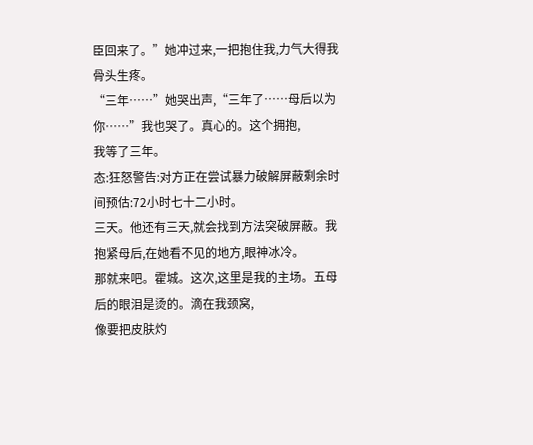臣回来了。”她冲过来,一把抱住我,力气大得我骨头生疼。
“三年……”她哭出声,“三年了……母后以为你……”我也哭了。真心的。这个拥抱,
我等了三年。
态:狂怒警告:对方正在尝试暴力破解屏蔽剩余时间预估:72小时七十二小时。
三天。他还有三天,就会找到方法突破屏蔽。我抱紧母后,在她看不见的地方,眼神冰冷。
那就来吧。霍城。这次,这里是我的主场。五母后的眼泪是烫的。滴在我颈窝,
像要把皮肤灼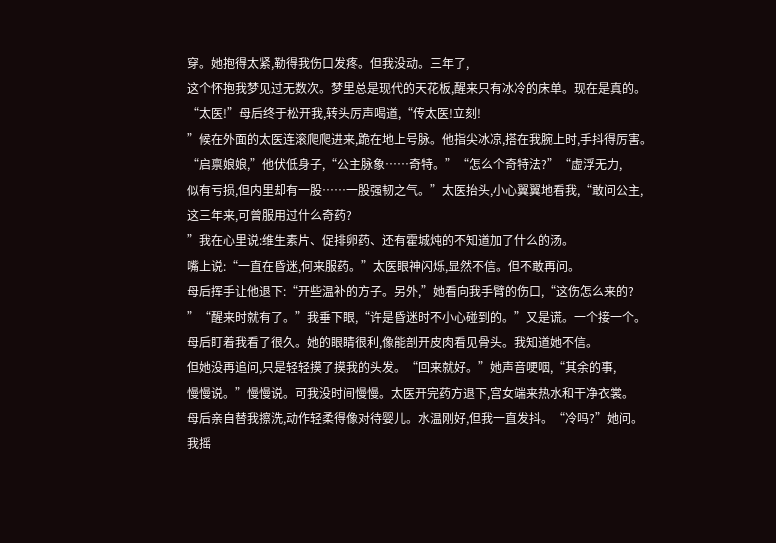穿。她抱得太紧,勒得我伤口发疼。但我没动。三年了,
这个怀抱我梦见过无数次。梦里总是现代的天花板,醒来只有冰冷的床单。现在是真的。
“太医!”母后终于松开我,转头厉声喝道,“传太医!立刻!
”候在外面的太医连滚爬爬进来,跪在地上号脉。他指尖冰凉,搭在我腕上时,手抖得厉害。
“启禀娘娘,”他伏低身子,“公主脉象……奇特。”“怎么个奇特法?”“虚浮无力,
似有亏损,但内里却有一股……一股强韧之气。”太医抬头,小心翼翼地看我,“敢问公主,
这三年来,可曾服用过什么奇药?
”我在心里说:维生素片、促排卵药、还有霍城炖的不知道加了什么的汤。
嘴上说:“一直在昏迷,何来服药。”太医眼神闪烁,显然不信。但不敢再问。
母后挥手让他退下:“开些温补的方子。另外,”她看向我手臂的伤口,“这伤怎么来的?
”“醒来时就有了。”我垂下眼,“许是昏迷时不小心碰到的。”又是谎。一个接一个。
母后盯着我看了很久。她的眼睛很利,像能剖开皮肉看见骨头。我知道她不信。
但她没再追问,只是轻轻摸了摸我的头发。“回来就好。”她声音哽咽,“其余的事,
慢慢说。”慢慢说。可我没时间慢慢。太医开完药方退下,宫女端来热水和干净衣裳。
母后亲自替我擦洗,动作轻柔得像对待婴儿。水温刚好,但我一直发抖。“冷吗?”她问。
我摇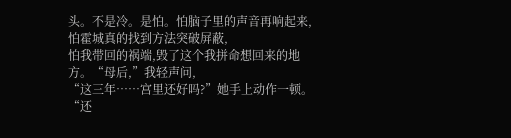头。不是冷。是怕。怕脑子里的声音再响起来,怕霍城真的找到方法突破屏蔽,
怕我带回的祸端,毁了这个我拼命想回来的地方。“母后,”我轻声问,
“这三年……宫里还好吗?”她手上动作一顿。“还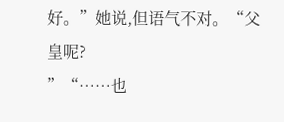好。”她说,但语气不对。“父皇呢?
”“……也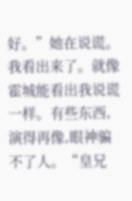好。”她在说谎。我看出来了。就像霍城能看出我说谎一样。有些东西,
演得再像,眼神骗不了人。“皇兄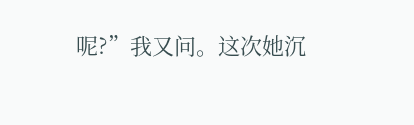呢?”我又问。这次她沉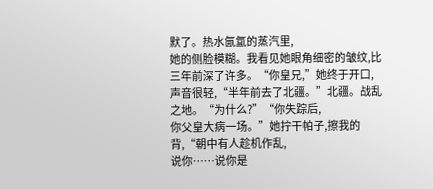默了。热水氤氲的蒸汽里,
她的侧脸模糊。我看见她眼角细密的皱纹,比三年前深了许多。“你皇兄,”她终于开口,
声音很轻,“半年前去了北疆。”北疆。战乱之地。“为什么?”“你失踪后,
你父皇大病一场。”她拧干帕子,擦我的背,“朝中有人趁机作乱,
说你……说你是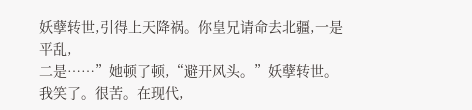妖孽转世,引得上天降祸。你皇兄请命去北疆,一是平乱,
二是……”她顿了顿,“避开风头。”妖孽转世。我笑了。很苦。在现代,